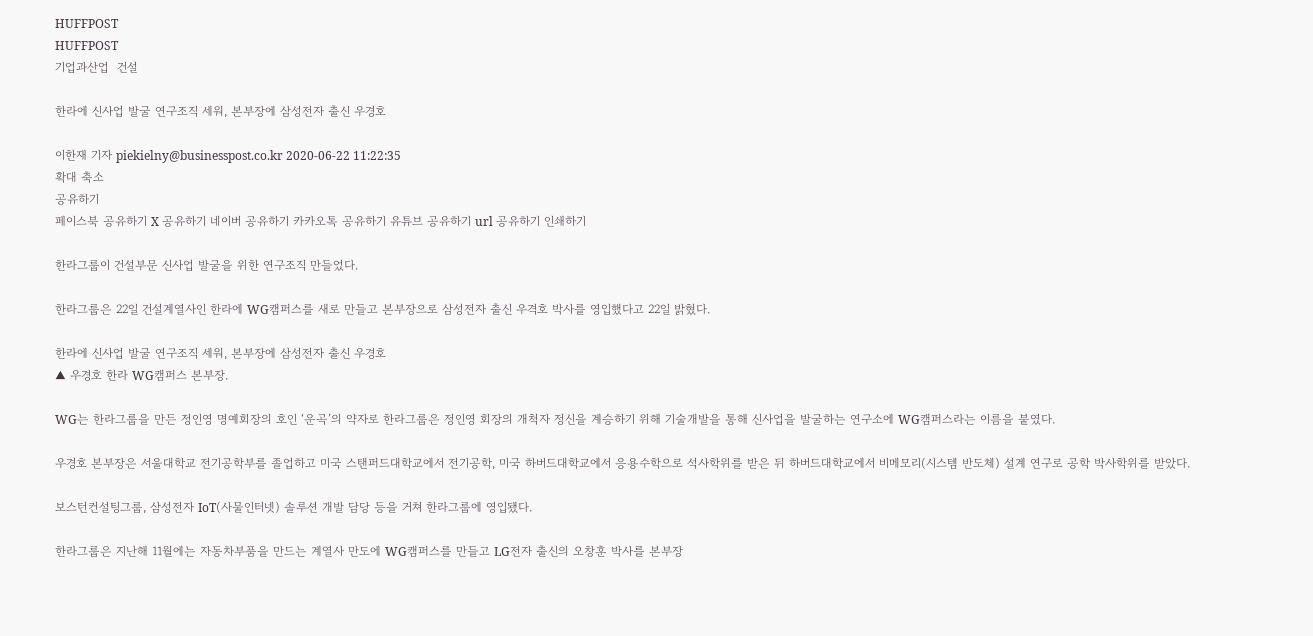HUFFPOST
HUFFPOST
기업과산업  건설

한라에 신사업 발굴 연구조직 세워, 본부장에 삼성전자 출신 우경호

이한재 기자 piekielny@businesspost.co.kr 2020-06-22 11:22:35
확대 축소
공유하기
페이스북 공유하기 X 공유하기 네이버 공유하기 카카오톡 공유하기 유튜브 공유하기 url 공유하기 인쇄하기

한라그룹이 건설부문 신사업 발굴을 위한 연구조직 만들었다.

한라그룹은 22일 건설계열사인 한라에 WG캠퍼스를 새로 만들고 본부장으로 삼성전자 출신 우격호 박사를 영입했다고 22일 밝혔다.

한라에 신사업 발굴 연구조직 세워, 본부장에 삼성전자 출신 우경호
▲ 우경호 한라 WG캠퍼스 본부장.

WG는 한라그룹을 만든 정인영 명예회장의 호인 ‘운곡’의 약자로 한라그룹은 정인영 회장의 개척자 정신을 계승하기 위해 기술개발을 통해 신사업을 발굴하는 연구소에 WG캠퍼스라는 이름을 붙였다.

우경호 본부장은 서울대학교 전기공학부를 졸업하고 미국 스탠퍼드대학교에서 전기공학, 미국 하버드대학교에서 응용수학으로 석사학위를 받은 뒤 하버드대학교에서 비메모리(시스템 반도체) 설계 연구로 공학 박사학위를 받았다.

보스턴컨설팅그룹, 삼성전자 IoT(사물인터넷) 솔루션 개발 담당 등을 거쳐 한라그룹에 영입됐다.

한라그룹은 지난해 11월에는 자동차부품을 만드는 계열사 만도에 WG캠퍼스를 만들고 LG전자 출신의 오창훈 박사를 본부장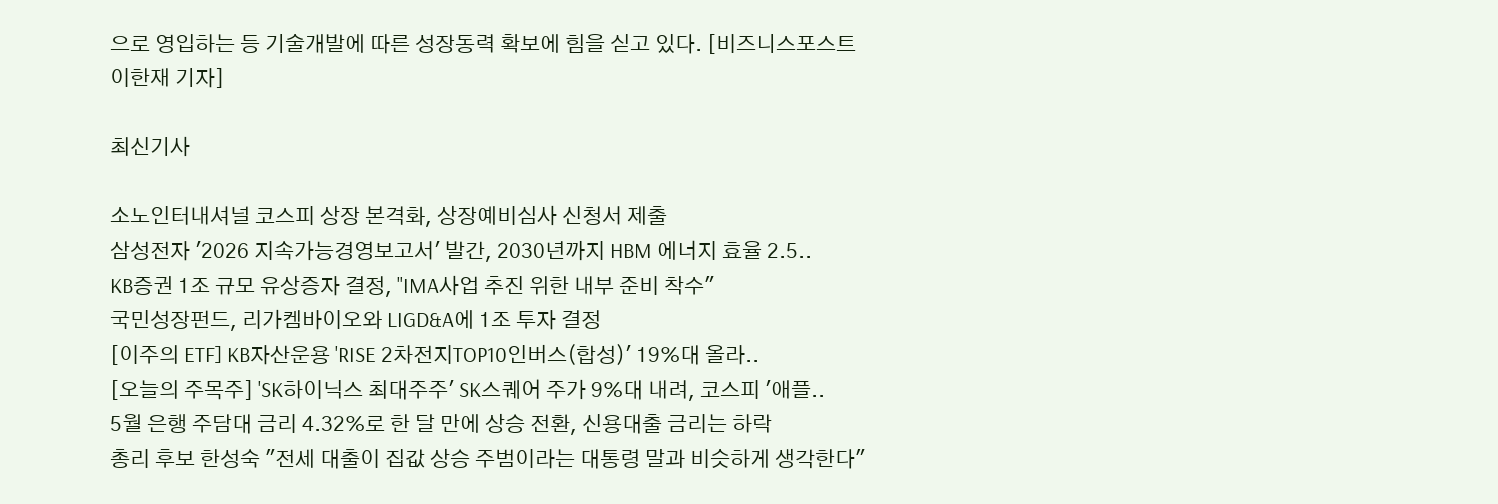으로 영입하는 등 기술개발에 따른 성장동력 확보에 힘을 싣고 있다. [비즈니스포스트 이한재 기자]

최신기사

소노인터내셔널 코스피 상장 본격화, 상장예비심사 신청서 제출
삼성전자 '2026 지속가능경영보고서' 발간, 2030년까지 HBM 에너지 효율 2.5..
KB증권 1조 규모 유상증자 결정, "IMA사업 추진 위한 내부 준비 착수"
국민성장펀드, 리가켐바이오와 LIGD&A에 1조 투자 결정
[이주의 ETF] KB자산운용 'RISE 2차전지TOP10인버스(합성)' 19%대 올라..
[오늘의 주목주] 'SK하이닉스 최대주주' SK스퀘어 주가 9%대 내려, 코스피 '애플..
5월 은행 주담대 금리 4.32%로 한 달 만에 상승 전환, 신용대출 금리는 하락
총리 후보 한성숙 "전세 대출이 집값 상승 주범이라는 대통령 말과 비슷하게 생각한다"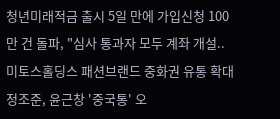청년미래적금 출시 5일 만에 가입신청 100만 건 돌파, "심사 통과자 모두 계좌 개설..
미토스홀딩스 패션브랜드 중화권 유통 확대 정조준, 윤근창 '중국통' 오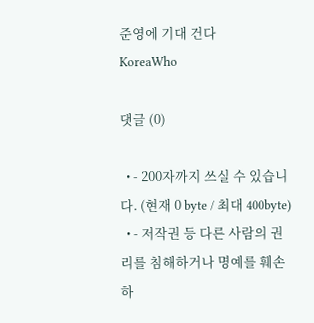준영에 기대 건다
KoreaWho

댓글 (0)

  • - 200자까지 쓰실 수 있습니다. (현재 0 byte / 최대 400byte)
  • - 저작권 등 다른 사람의 권리를 침해하거나 명예를 훼손하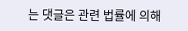는 댓글은 관련 법률에 의해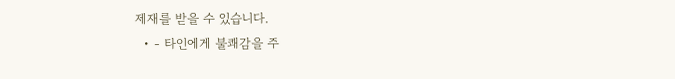제재를 받을 수 있습니다.
  • - 타인에게 불쾌감을 주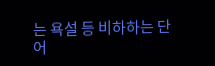는 욕설 등 비하하는 단어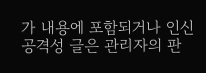가 내용에 포함되거나 인신공격성 글은 관리자의 판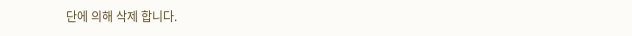단에 의해 삭제 합니다.